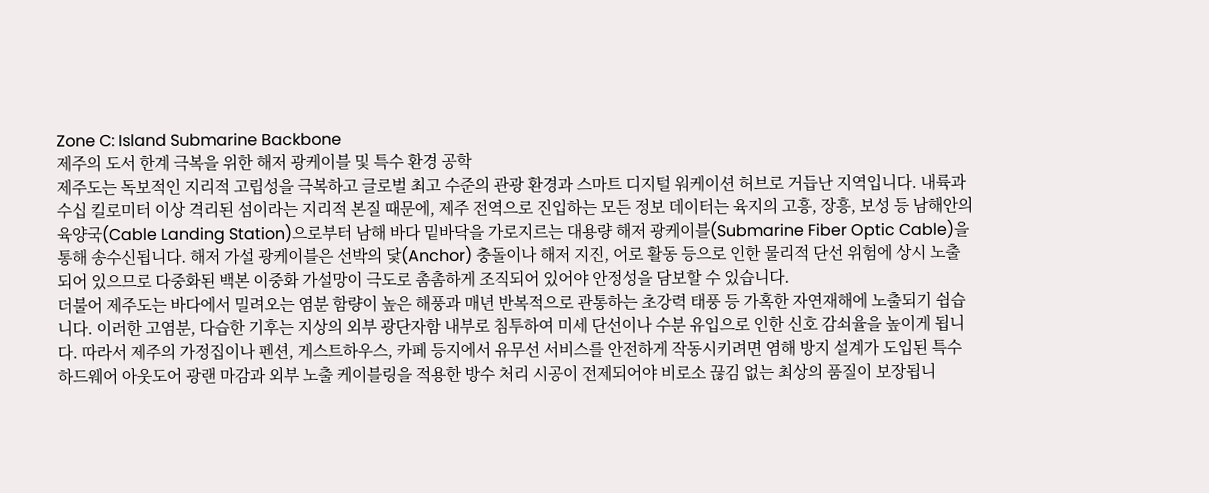Zone C: Island Submarine Backbone
제주의 도서 한계 극복을 위한 해저 광케이블 및 특수 환경 공학
제주도는 독보적인 지리적 고립성을 극복하고 글로벌 최고 수준의 관광 환경과 스마트 디지털 워케이션 허브로 거듭난 지역입니다. 내륙과 수십 킬로미터 이상 격리된 섬이라는 지리적 본질 때문에, 제주 전역으로 진입하는 모든 정보 데이터는 육지의 고흥, 장흥, 보성 등 남해안의 육양국(Cable Landing Station)으로부터 남해 바다 밑바닥을 가로지르는 대용량 해저 광케이블(Submarine Fiber Optic Cable)을 통해 송수신됩니다. 해저 가설 광케이블은 선박의 닻(Anchor) 충돌이나 해저 지진, 어로 활동 등으로 인한 물리적 단선 위험에 상시 노출되어 있으므로 다중화된 백본 이중화 가설망이 극도로 촘촘하게 조직되어 있어야 안정성을 담보할 수 있습니다.
더불어 제주도는 바다에서 밀려오는 염분 함량이 높은 해풍과 매년 반복적으로 관통하는 초강력 태풍 등 가혹한 자연재해에 노출되기 쉽습니다. 이러한 고염분, 다습한 기후는 지상의 외부 광단자함 내부로 침투하여 미세 단선이나 수분 유입으로 인한 신호 감쇠율을 높이게 됩니다. 따라서 제주의 가정집이나 펜션, 게스트하우스, 카페 등지에서 유무선 서비스를 안전하게 작동시키려면 염해 방지 설계가 도입된 특수 하드웨어 아웃도어 광랜 마감과 외부 노출 케이블링을 적용한 방수 처리 시공이 전제되어야 비로소 끊김 없는 최상의 품질이 보장됩니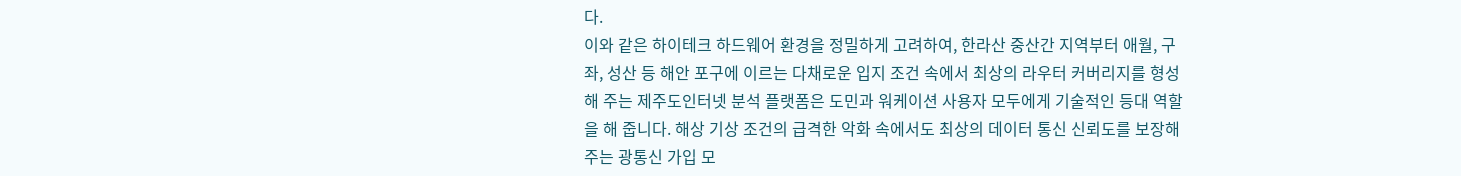다.
이와 같은 하이테크 하드웨어 환경을 정밀하게 고려하여, 한라산 중산간 지역부터 애월, 구좌, 성산 등 해안 포구에 이르는 다채로운 입지 조건 속에서 최상의 라우터 커버리지를 형성해 주는 제주도인터넷 분석 플랫폼은 도민과 워케이션 사용자 모두에게 기술적인 등대 역할을 해 줍니다. 해상 기상 조건의 급격한 악화 속에서도 최상의 데이터 통신 신뢰도를 보장해 주는 광통신 가입 모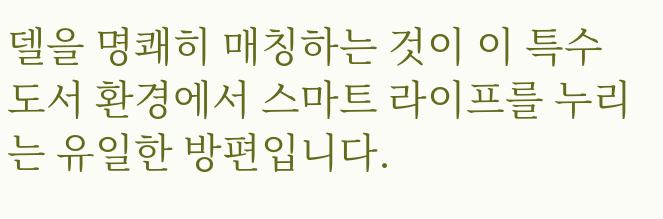델을 명쾌히 매칭하는 것이 이 특수 도서 환경에서 스마트 라이프를 누리는 유일한 방편입니다.